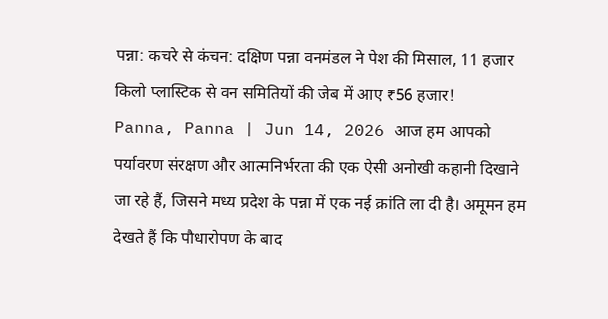पन्ना: कचरे से कंचन: दक्षिण पन्ना वनमंडल ने पेश की मिसाल, 11 हजार किलो प्लास्टिक से वन समितियों की जेब में आए ₹56 हजार!
Panna, Panna | Jun 14, 2026 आज हम आपको पर्यावरण संरक्षण और आत्मनिर्भरता की एक ऐसी अनोखी कहानी दिखाने जा रहे हैं, जिसने मध्य प्रदेश के पन्ना में एक नई क्रांति ला दी है। अमूमन हम देखते हैं कि पौधारोपण के बाद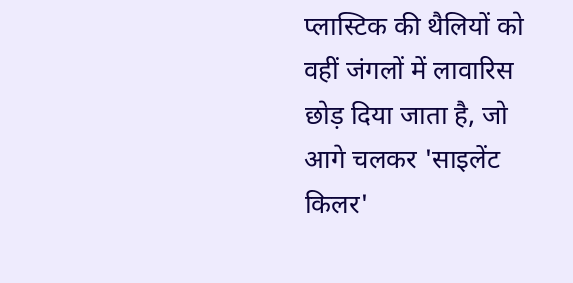प्लास्टिक की थैलियों को वहीं जंगलों में लावारिस छोड़ दिया जाता है, जो आगे चलकर 'साइलेंट किलर'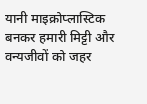यानी माइक्रोप्लास्टिक बनकर हमारी मिट्टी और वन्यजीवों को जहर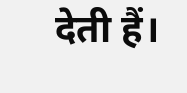देती हैं।